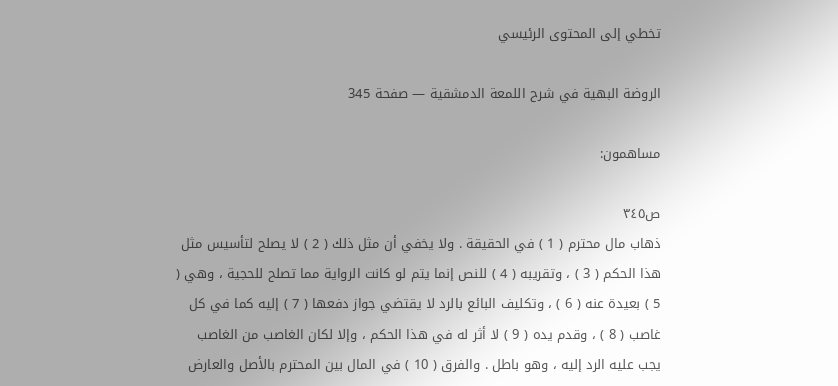تخطي إلى المحتوى الرئيسي

الروضة البهية في شرح اللمعة الدمشقية — صفحة 345

مساهمون:

ص٣٤٥
ذهاب مال محترم ( 1 ) في الحقيقة . ولا يخفي أن مثل ذلك ( 2 ) لا يصلح لتأسيس مثل هذا الحكم ( 3 ) ، وتقريبه ( 4 ) للنص إنما يتم لو كانت الرواية مما تصلح للحجية ، وهي ( 5 ) بعيدة عنه ( 6 ) ، وتكليف البائع بالرد لا يقتضي جواز دفعها ( 7 ) إليه كما في كل غاصب ( 8 ) ، وقدم يده ( 9 ) لا أثر له في هذا الحكم ، وإلا لكان الغاصب من الغاصب يجب عليه الرد إليه ، وهو باطل . والفرق ( 10 ) في المال بين المحترم بالأصل والعارض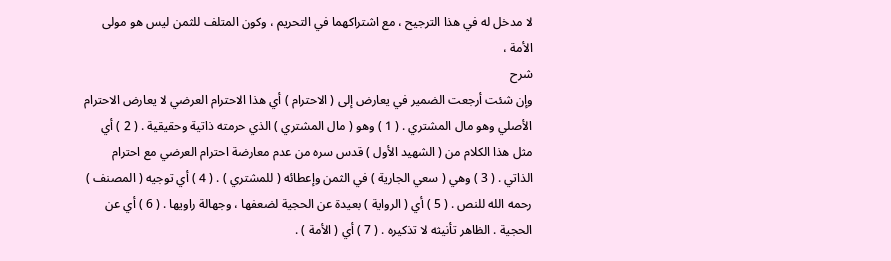لا مدخل له في هذا الترجيح ، مع اشتراكهما في التحريم ، وكون المتلف للثمن ليس هو مولى الأمة ،
شرح
وإن شئت أرجعت الضمير في يعارض إلى ( الاحترام ) أي هذا الاحترام العرضي لا يعارض الاحترام الأصلي وهو مال المشتري . ( 1 ) وهو ( مال المشتري ) الذي حرمته ذاتية وحقيقية . ( 2 ) أي مثل هذا الكلام من ( الشهيد الأول ) قدس سره من عدم معارضة احترام العرضي مع احترام الذاتي . ( 3 ) وهي ( سعي الجارية ) في الثمن وإعطائه ( للمشتري ) . ( 4 ) أي توجيه ( المصنف ) رحمه الله للنص . ( 5 ) أي ( الرواية ) بعيدة عن الحجية لضعفها ، وجهالة راويها . ( 6 ) أي عن الحجية . الظاهر تأنيثه لا تذكيره . ( 7 ) أي ( الأمة ) .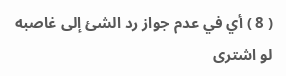( 8 ) أي في عدم جواز رد الشئ إلى غاصبه لو اشترى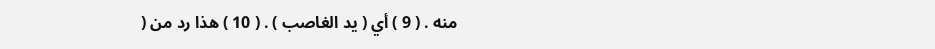منه . ( 9 ) أي ( يد الغاصب ) . ( 10 ) هذا رد من (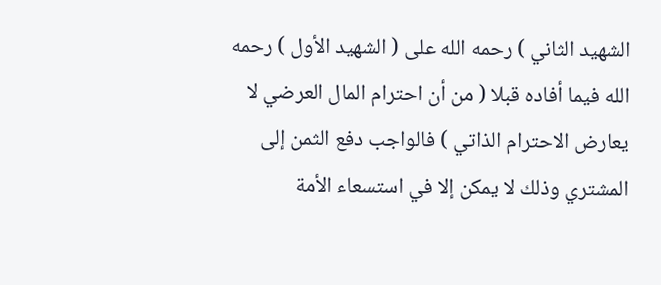الشهيد الثاني ) رحمه الله على ( الشهيد الأول ) رحمه الله فيما أفاده قبلا ( من أن احترام المال العرضي لا يعارض الاحترام الذاتي ) فالواجب دفع الثمن إلى المشتري وذلك لا يمكن إلا في استسعاء الأمة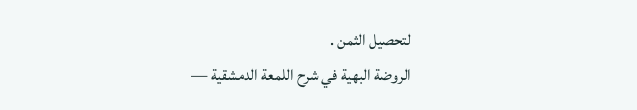لتحصيل الثمن .
الروضة البهية في شرح اللمعة الدمشقية —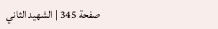صفحة 345 | الشهيد الثاني